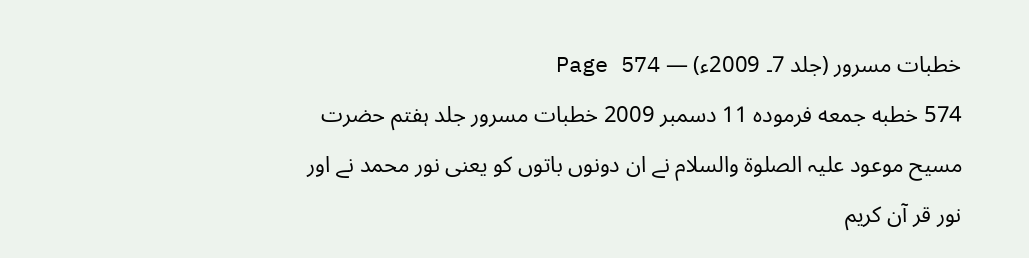خطبات مسرور (جلد 7۔ 2009ء) — Page 574
574 خطبه جمعه فرموده 11 دسمبر 2009 خطبات مسرور جلد ہفتم حضرت مسیح موعود علیہ الصلوۃ والسلام نے ان دونوں باتوں کو یعنی نور محمد نے اور نور قر آن کریم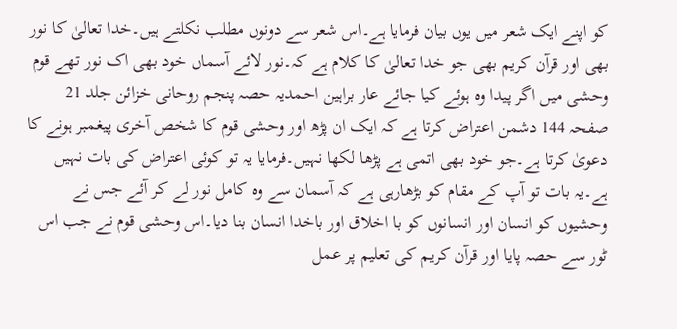کو اپنے ایک شعر میں یوں بیان فرمایا ہے۔اس شعر سے دونوں مطلب نکلتے ہیں۔خدا تعالیٰ کا نور بھی اور قرآن کریم بھی جو خدا تعالیٰ کا کلام ہے کہ۔نور لائے آسماں خود بھی اک نور تھے قوم وحشی میں اگر پیدا وہ ہوئے کیا جائے عار براہین احمدیہ حصہ پنجم روحانی خزائن جلد 21 صفحہ 144 دشمن اعتراض کرتا ہے کہ ایک ان پڑھ اور وحشی قوم کا شخص آخری پیغمبر ہونے کا دعویٰ کرتا ہے۔جو خود بھی اتمی ہے پڑھا لکھا نہیں۔فرمایا یہ تو کوئی اعتراض کی بات نہیں ہے۔یہ بات تو آپ کے مقام کو بڑھارہی ہے کہ آسمان سے وہ کامل نور لے کر آئے جس نے وحشیوں کو انسان اور انسانوں کو با اخلاق اور باخدا انسان بنا دیا۔اس وحشی قوم نے جب اس ٹور سے حصہ پایا اور قرآن کریم کی تعلیم پر عمل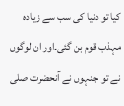کیا تو دنیا کی سب سے زیادہ مہذب قوم بن گئی۔اور ان لوگوں نے تو جنہوں نے آنحضرت صلى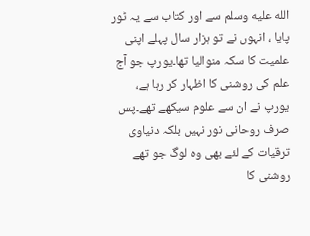الله عليه وسلم سے اور کتاب سے یہ ٹور پایا ، انہوں نے تو ہزار سال پہلے اپنی علمیت کا سکہ منوالیا تھا۔یورپ جو آج علم کی روشنی کا اظہار کر رہا ہے، یورپ نے ان سے علوم سیکھے تھے۔پس صرف روحانی نور نہیں بلکہ دنیاوی ترقیات کے لئے بھی وہ لوگ جو تھے روشنی کا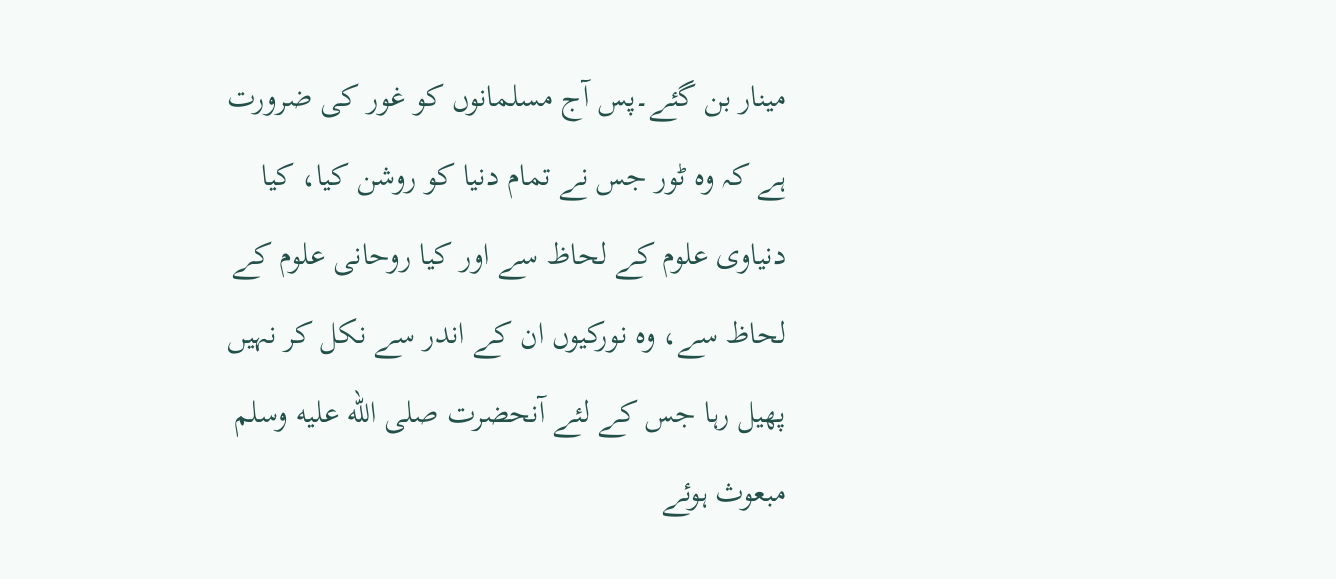مینار بن گئے۔پس آج مسلمانوں کو غور کی ضرورت ہے کہ وہ ٹور جس نے تمام دنیا کو روشن کیا، کیا دنیاوی علوم کے لحاظ سے اور کیا روحانی علوم کے لحاظ سے، وہ نورکیوں ان کے اندر سے نکل کر نہیں پھیل رہا جس کے لئے آنحضرت صلى الله عليه وسلم مبعوث ہوئے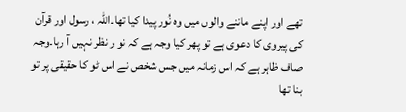تھے اور اپنے ماننے والوں میں وہ نُور پیدا کیا تھا۔اللہ ، رسول اور قرآن کی پیروی کا دعوی ہے تو پھر کیا وجہ ہے کہ نو ر نظر نہیں آ رہا۔وجہ صاف ظاہر ہے کہ اس زمانہ میں جس شخص نے اس ٹو کا حقیقی پر تو بنا تھا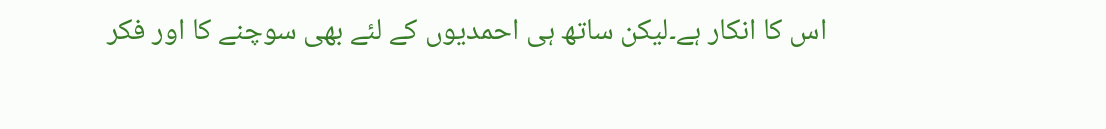اس کا انکار ہے۔لیکن ساتھ ہی احمدیوں کے لئے بھی سوچنے کا اور فکر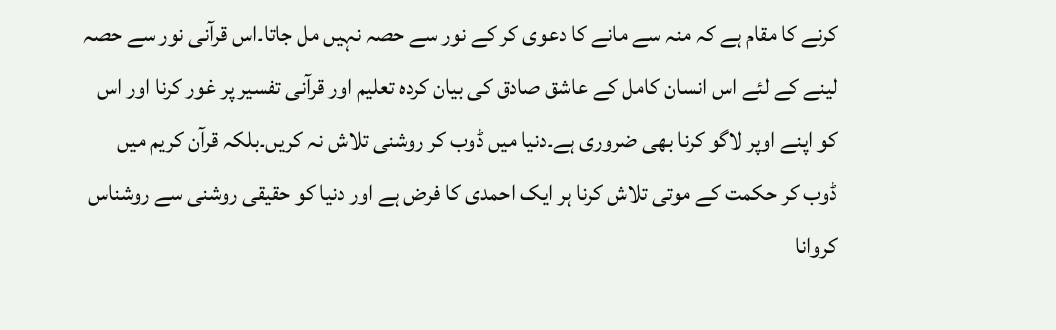کرنے کا مقام ہے کہ منہ سے مانے کا دعوی کر کے نور سے حصہ نہیں مل جاتا۔اس قرآنی نور سے حصہ لینے کے لئے اس انسان کامل کے عاشق صادق کی بیان کردہ تعلیم اور قرآنی تفسیر پر غور کرنا اور اس کو اپنے اوپر لاگو کرنا بھی ضروری ہے۔دنیا میں ڈوب کر روشنی تلاش نہ کریں۔بلکہ قرآن کریم میں ڈوب کر حکمت کے موتی تلاش کرنا ہر ایک احمدی کا فرض ہے اور دنیا کو حقیقی روشنی سے روشناس کروانا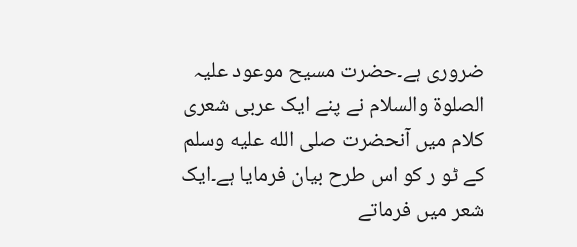ضروری ہے۔حضرت مسیح موعود علیہ الصلوۃ والسلام نے پنے ایک عربی شعری کلام میں آنحضرت صلى الله عليه وسلم کے ٹو ر کو اس طرح بیان فرمایا ہے۔ایک شعر میں فرماتے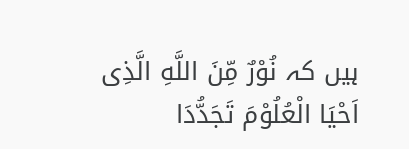ہیں کہ نُوْرٌ مِّنَ اللَّهِ الَّذِى اَحْيَا الْعُلُوْمَ تَجَدُّدَا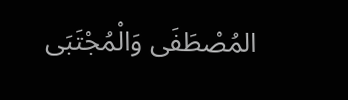المُصْطَفَى وَالْمُجْتَبَى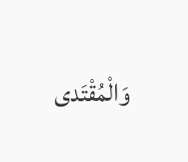وَالْمُقْتَدى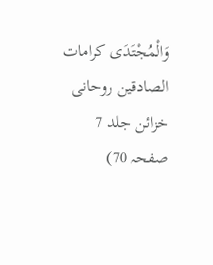وَالْمُجْتَدَى کرامات الصادقین روحانی خزائن جلد 7 صفحہ 70)